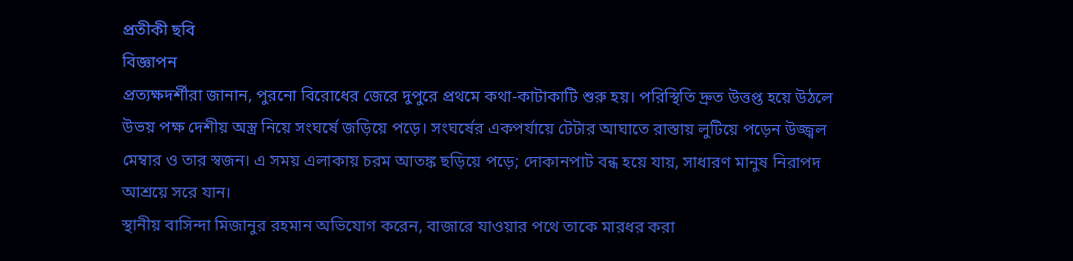প্রতীকী ছবি
বিজ্ঞাপন
প্রত্যক্ষদর্শীরা জানান, পুরনো বিরোধের জেরে দুপুরে প্রথমে কথা-কাটাকাটি শুরু হয়। পরিস্থিতি দ্রুত উত্তপ্ত হয়ে উঠলে উভয় পক্ষ দেশীয় অস্ত্র নিয়ে সংঘর্ষে জড়িয়ে পড়ে। সংঘর্ষের একপর্যায়ে টেটার আঘাতে রাস্তায় লুটিয়ে পড়েন উজ্জ্বল মেম্বার ও তার স্বজন। এ সময় এলাকায় চরম আতঙ্ক ছড়িয়ে পড়ে; দোকানপাট বন্ধ হয়ে যায়, সাধারণ মানুষ নিরাপদ আশ্রয়ে সরে যান।
স্থানীয় বাসিন্দা মিজানুর রহমান অভিযোগ করেন, বাজারে যাওয়ার পথে তাকে মারধর করা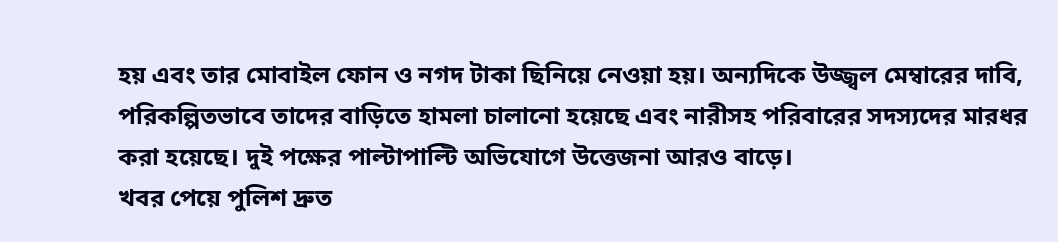হয় এবং তার মোবাইল ফোন ও নগদ টাকা ছিনিয়ে নেওয়া হয়। অন্যদিকে উজ্জ্বল মেম্বারের দাবি, পরিকল্পিতভাবে তাদের বাড়িতে হামলা চালানো হয়েছে এবং নারীসহ পরিবারের সদস্যদের মারধর করা হয়েছে। দুই পক্ষের পাল্টাপাল্টি অভিযোগে উত্তেজনা আরও বাড়ে।
খবর পেয়ে পুলিশ দ্রুত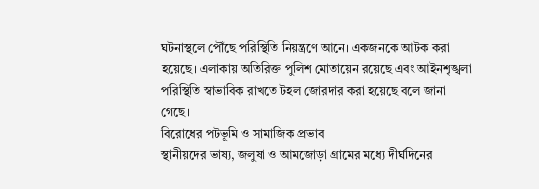ঘটনাস্থলে পৌঁছে পরিস্থিতি নিয়ন্ত্রণে আনে। একজনকে আটক করা হয়েছে। এলাকায় অতিরিক্ত পুলিশ মোতায়েন রয়েছে এবং আইনশৃঙ্খলা পরিস্থিতি স্বাভাবিক রাখতে টহল জোরদার করা হয়েছে বলে জানা গেছে।
বিরোধের পটভূমি ও সামাজিক প্রভাব
স্থানীয়দের ভাষ্য, জলুষা ও আমজোড়া গ্রামের মধ্যে দীর্ঘদিনের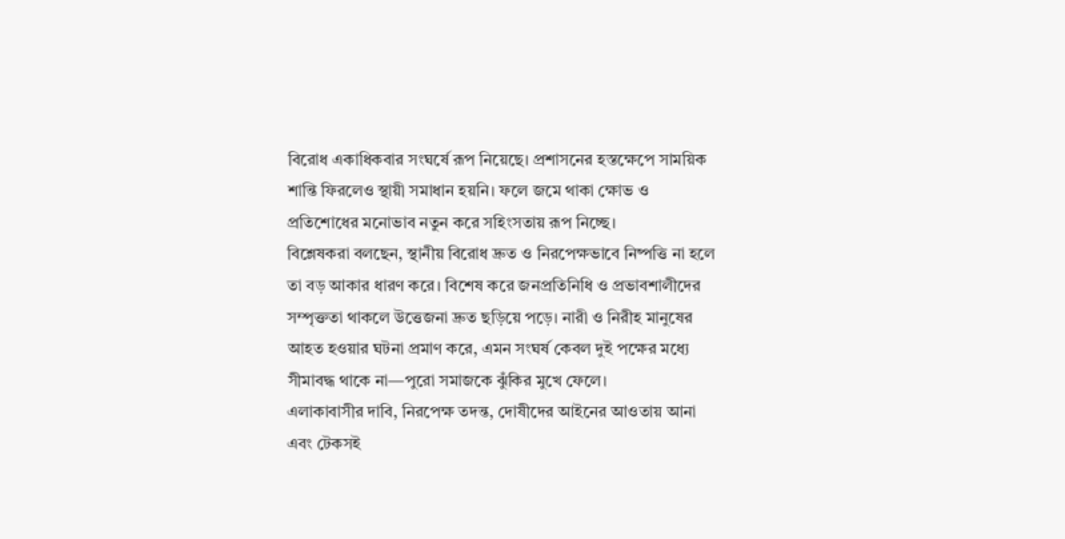বিরোধ একাধিকবার সংঘর্ষে রূপ নিয়েছে। প্রশাসনের হস্তক্ষেপে সাময়িক শান্তি ফিরলেও স্থায়ী সমাধান হয়নি। ফলে জমে থাকা ক্ষোভ ও প্রতিশোধের মনোভাব নতুন করে সহিংসতায় রূপ নিচ্ছে।
বিশ্লেষকরা বলছেন, স্থানীয় বিরোধ দ্রুত ও নিরপেক্ষভাবে নিষ্পত্তি না হলে তা বড় আকার ধারণ করে। বিশেষ করে জনপ্রতিনিধি ও প্রভাবশালীদের সম্পৃক্ততা থাকলে উত্তেজনা দ্রুত ছড়িয়ে পড়ে। নারী ও নিরীহ মানুষের আহত হওয়ার ঘটনা প্রমাণ করে, এমন সংঘর্ষ কেবল দুই পক্ষের মধ্যে সীমাবদ্ধ থাকে না—পুরো সমাজকে ঝুঁকির মুখে ফেলে।
এলাকাবাসীর দাবি, নিরপেক্ষ তদন্ত, দোষীদের আইনের আওতায় আনা এবং টেকসই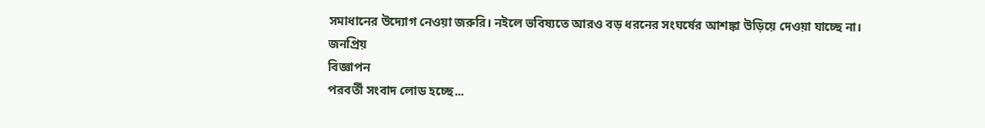সমাধানের উদ্যোগ নেওয়া জরুরি। নইলে ভবিষ্যতে আরও বড় ধরনের সংঘর্ষের আশঙ্কা উড়িয়ে দেওয়া যাচ্ছে না।
জনপ্রিয়
বিজ্ঞাপন
পরবর্তী সংবাদ লোড হচ্ছে...